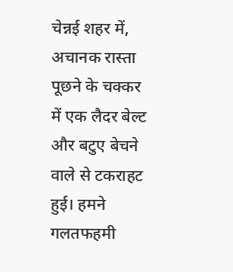चेन्नई शहर में, अचानक रास्ता पूछने के चक्कर में एक लैदर बेल्ट और बटुए बेचने वाले से टकराहट हुई। हमने गलतफहमी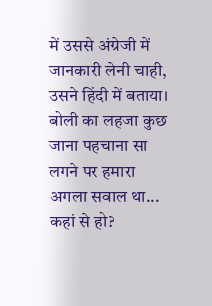में उससे अंग्रेजी में जानकारी लेनी चाही, उसने हिंदी में बताया। बोली का लहजा कुछ जाना पहचाना सा लगने पर हमारा अगला सवाल था... कहां से हो?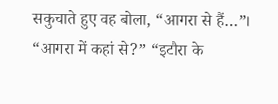सकुचाते हुए वह बोला, “आगरा से हैं…”। “आगरा में कहां से?” “इटौरा के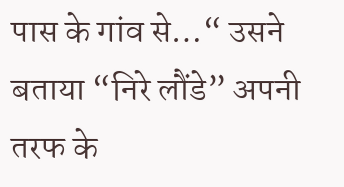पास के गांव से…“ उसने बताया “निरे लौंडे” अपनी तरफ के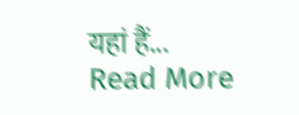यहां हैं...
Read More